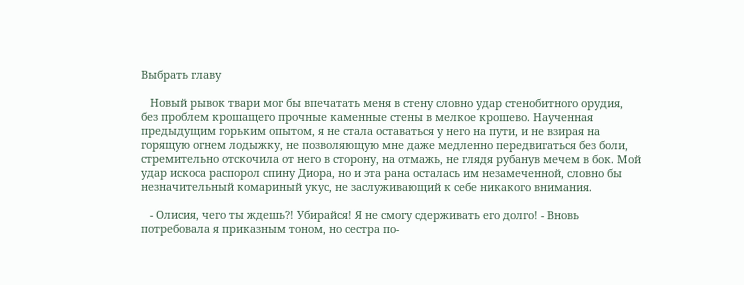Выбрать главу

   Новый рывок твари мог бы впечатать меня в стену словно удар стенобитного орудия, без проблем крошащего прочные каменные стены в мелкое крошево. Наученная предыдущим горьким опытом, я не стала оставаться у него на пути, и не взирая на горящую огнем лодыжку, не позволяющую мне даже медленно передвигаться без боли, стремительно отскочила от него в сторону, на отмажь, не глядя рубанув мечем в бок. Мой удар искоса распорол спину Диора, но и эта рана осталась им незамеченной, словно бы незначительный комариный укус, не заслуживающий к себе никакого внимания.

   - Олисия, чего ты ждешь?! Убирайся! Я не смогу сдерживать его долго! - Вновь потребовала я приказным тоном, но сестра по-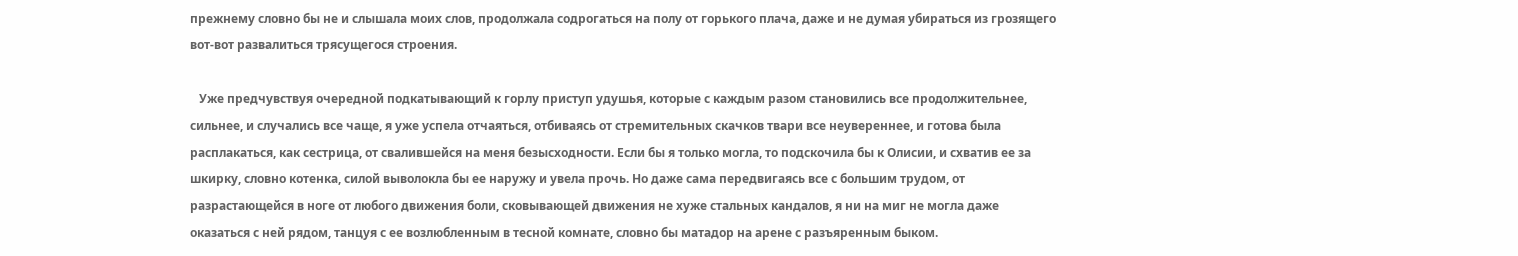прежнему словно бы не и слышала моих слов, продолжала содрогаться на полу от горького плача, даже и не думая убираться из грозящего вот-вот развалиться трясущегося строения.

   Уже предчувствуя очередной подкатывающий к горлу приступ удушья, которые с каждым разом становились все продолжительнее, сильнее, и случались все чаще, я уже успела отчаяться, отбиваясь от стремительных скачков твари все неувереннее, и готова была расплакаться, как сестрица, от свалившейся на меня безысходности. Если бы я только могла, то подскочила бы к Олисии, и схватив ее за шкирку, словно котенка, силой выволокла бы ее наружу и увела прочь. Но даже сама передвигаясь все с большим трудом, от разрастающейся в ноге от любого движения боли, сковывающей движения не хуже стальных кандалов, я ни на миг не могла даже оказаться с ней рядом, танцуя с ее возлюбленным в тесной комнате, словно бы матадор на арене с разъяренным быком.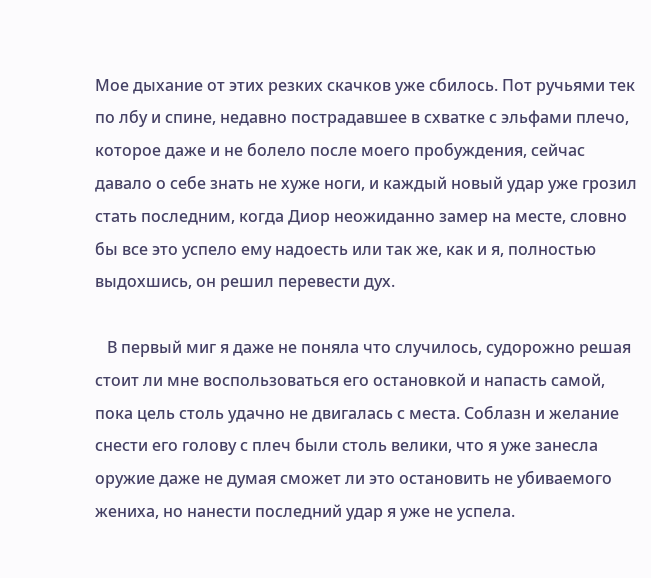Мое дыхание от этих резких скачков уже сбилось. Пот ручьями тек по лбу и спине, недавно пострадавшее в схватке с эльфами плечо, которое даже и не болело после моего пробуждения, сейчас давало о себе знать не хуже ноги, и каждый новый удар уже грозил стать последним, когда Диор неожиданно замер на месте, словно бы все это успело ему надоесть или так же, как и я, полностью выдохшись, он решил перевести дух.

   В первый миг я даже не поняла что случилось, судорожно решая стоит ли мне воспользоваться его остановкой и напасть самой, пока цель столь удачно не двигалась с места. Соблазн и желание снести его голову с плеч были столь велики, что я уже занесла оружие даже не думая сможет ли это остановить не убиваемого жениха, но нанести последний удар я уже не успела.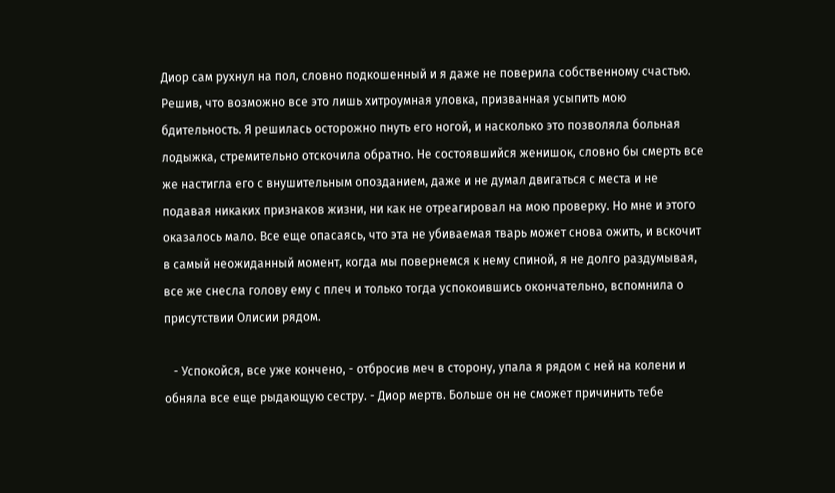Диор сам рухнул на пол, словно подкошенный и я даже не поверила собственному счастью. Решив, что возможно все это лишь хитроумная уловка, призванная усыпить мою бдительность. Я решилась осторожно пнуть его ногой, и насколько это позволяла больная лодыжка, стремительно отскочила обратно. Не состоявшийся женишок, словно бы смерть все же настигла его с внушительным опозданием, даже и не думал двигаться с места и не подавая никаких признаков жизни, ни как не отреагировал на мою проверку. Но мне и этого оказалось мало. Все еще опасаясь, что эта не убиваемая тварь может снова ожить, и вскочит в самый неожиданный момент, когда мы повернемся к нему спиной, я не долго раздумывая, все же снесла голову ему с плеч и только тогда успокоившись окончательно, вспомнила о присутствии Олисии рядом.

   - Успокойся, все уже кончено, - отбросив меч в сторону, упала я рядом с ней на колени и обняла все еще рыдающую сестру. - Диор мертв. Больше он не сможет причинить тебе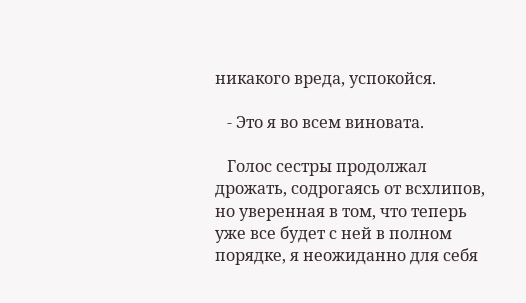никакого вреда, успокойся.

   - Это я во всем виновата.

   Голос сестры продолжал дрожать, содрогаясь от всхлипов, но уверенная в том, что теперь уже все будет с ней в полном порядке, я неожиданно для себя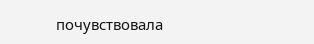почувствовала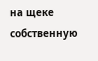на щеке собственную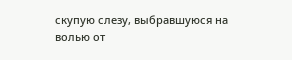скупую слезу, выбравшуюся на волью от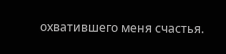охватившего меня счастья.